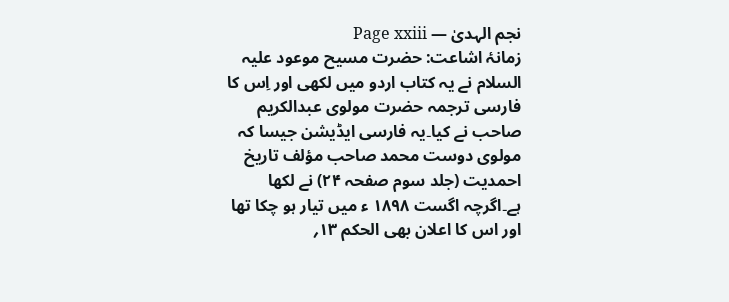نجم الہدیٰ — Page xxiii
زمانۂ اشاعت: حضرت مسیح موعود علیہ السلام نے یہ کتاب اردو میں لکھی اور اِس کا فارسی ترجمہ حضرت مولوی عبدالکریم صاحب نے کیا۔یہ فارسی ایڈیشن جیسا کہ مولوی دوست محمد صاحب مؤلف تاریخ احمدیت (جلد سوم صفحہ ۲۴) نے لکھا ہے۔اگرچہ اگست ۱۸۹۸ ء میں تیار ہو چکا تھا اور اس کا اعلان بھی الحکم ۱۳؍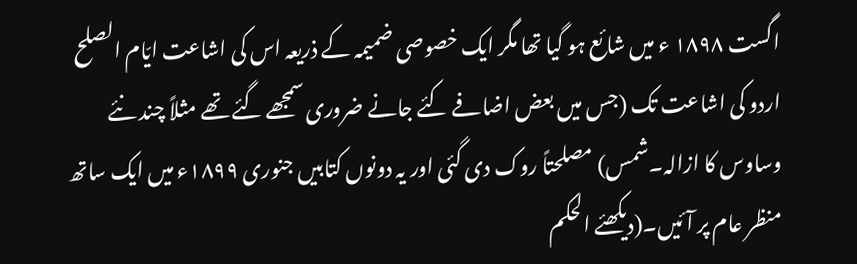اگست ۱۸۹۸ ء میں شائع ہو گیا تھا مگر ایک خصوصی ضمیمہ کے ذریعہ اس کی اشاعت ایّام الصلح اردو کی اشاعت تک (جس میں بعض اضافے کئے جانے ضروری سمجھے گئے تھے مثلاً چند نئے وساوس کا ازالہ۔شمس) مصلحتاً روک دی گئی اور یہ دونوں کتابیں جنوری ۱۸۹۹ء میں ایک ساتھ منظر عام پر آئیں۔(دیکھئے الحکم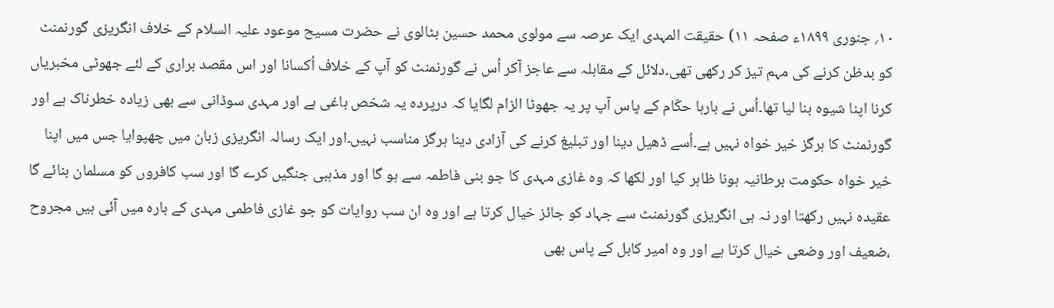۱۰؍ جنوری ۱۸۹۹ء صفحہ ۱۱) حقیقت المہدی ایک عرصہ سے مولوی محمد حسین بٹالوی نے حضرت مسیح موعود علیہ السلام کے خلاف انگریزی گورنمنٹ کو بدظن کرنے کی مہم تیز کر رکھی تھی۔دلائل کے مقابلہ سے عاجز آکر اُس نے گورنمنٹ کو آپ کے خلاف اُکسانا اور اس مقصد براری کے لئے جھوٹی مخبریاں کرنا اپنا شیوہ بنا لیا تھا۔اُس نے بارہا حکّام کے پاس آپ پر یہ جھوٹا الزام لگایا کہ درپردہ یہ شخص باغی ہے اور مہدی سوڈانی سے بھی زیادہ خطرناک ہے اور گورنمنٹ کا ہرگز خیر خواہ نہیں ہے۔اُسے ڈھیل دینا اور تبلیغ کرنے کی آزادی دینا ہرگز مناسب نہیں۔اور ایک رسالہ انگریزی زبان میں چھپوایا جس میں اپنا خیر خواہ حکومت برطانیہ ہونا ظاہر کیا اور لکھا کہ وہ غازی مہدی کا جو بنی فاطمہ سے ہو گا اور مذہبی جنگیں کرے گا اور سب کافروں کو مسلمان بنائے گا عقیدہ نہیں رکھتا اور نہ ہی انگریزی گورنمنٹ سے جہاد کو جائز خیال کرتا ہے اور وہ ان سب روایات کو جو غازی فاطمی مہدی کے بارہ میں آئی ہیں مجروح ،ضعیف اور وضعی خیال کرتا ہے اور وہ امیر کابل کے پاس بھی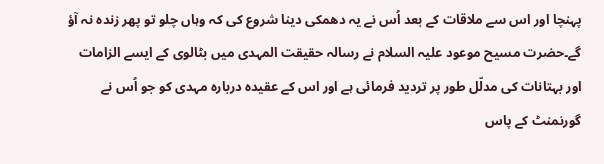پہنچا اور اس سے ملاقات کے بعد اُس نے یہ دھمکی دینا شروع کی کہ وہاں چلو تو پھر زندہ نہ آؤ گے۔حضرت مسیح موعود علیہ السلام نے رسالہ حقیقت المہدی میں بٹالوی کے ایسے الزامات اور بہتانات کی مدلّل طور پر تردید فرمائی ہے اور اس کے عقیدہ دربارہ مہدی کو جو اُس نے گورنمنٹ کے پاس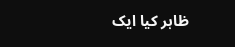ظاہر کیا ایک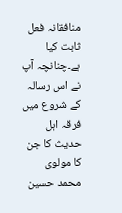منافقانہ فعل ثابت کیا ہے۔چنانچہ آپ نے اس رسالہ کے شروع میں فرقہ اہل حدیث کا جن کا مولوی محمد حسین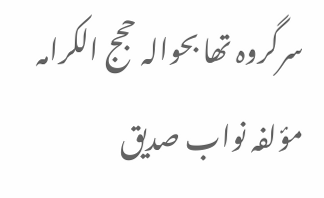سرگروہ تھا بحوالہ حجج الکرامہ مؤلفہ نواب صدیق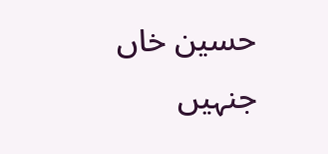حسین خاں جنہیں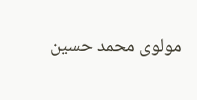مولوی محمد حسین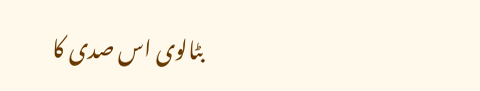بٹالوی اس صدی کا